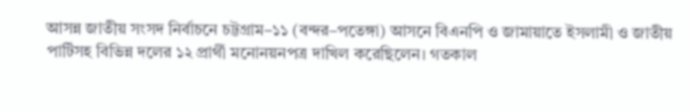আসন্ন জাতীয় সংসদ নির্বাচনে চট্টগ্রাম–১১ (বন্দর–পতেঙ্গা) আসনে বিএনপি ও জামায়াতে ইসলামী ও জাতীয় পার্টিসহ বিভিন্ন দলের ১২ প্রার্থী মনোনয়নপত্র দাখিল করেছিলেন। গতকাল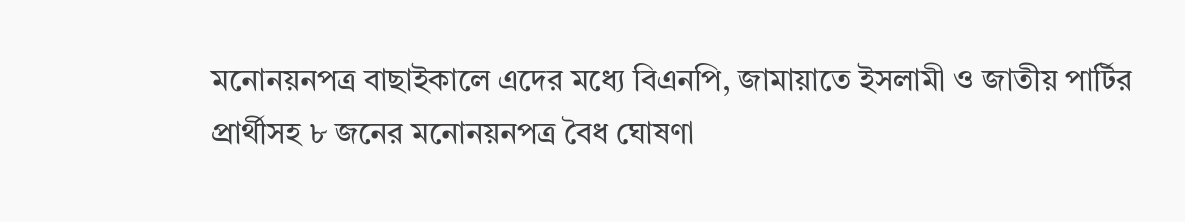মনোনয়নপত্র বাছাইকালে এদের মধ্যে বিএনপি, জামায়াতে ইসলামী ও জাতীয় পার্টির প্রার্থীসহ ৮ জনের মনোনয়নপত্র বৈধ ঘোষণা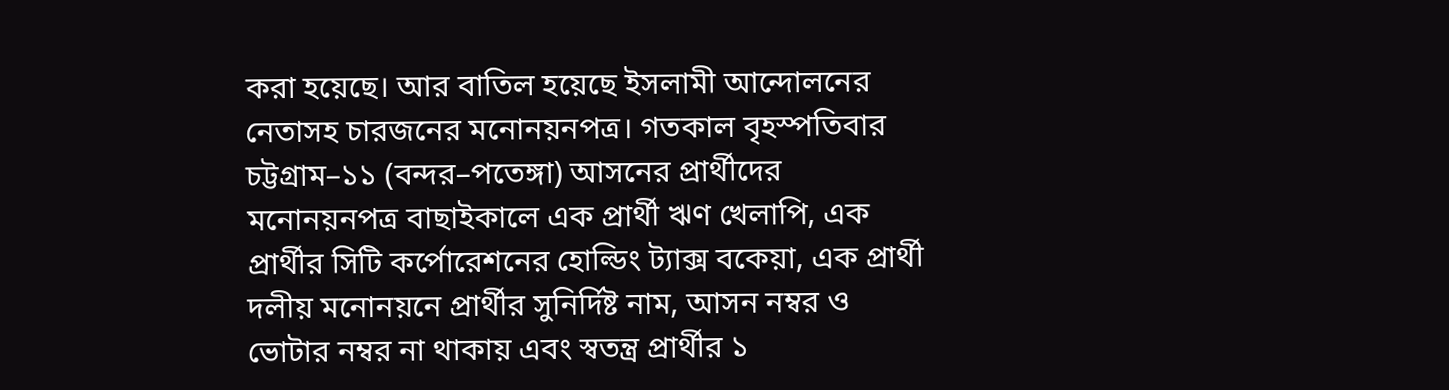করা হয়েছে। আর বাতিল হয়েছে ইসলামী আন্দোলনের নেতাসহ চারজনের মনোনয়নপত্র। গতকাল বৃহস্পতিবার চট্টগ্রাম–১১ (বন্দর–পতেঙ্গা) আসনের প্রার্থীদের মনোনয়নপত্র বাছাইকালে এক প্রার্থী ঋণ খেলাপি, এক প্রার্থীর সিটি কর্পোরেশনের হোল্ডিং ট্যাক্স বকেয়া, এক প্রার্থী দলীয় মনোনয়নে প্রার্থীর সুনির্দিষ্ট নাম, আসন নম্বর ও ভোটার নম্বর না থাকায় এবং স্বতন্ত্র প্রার্থীর ১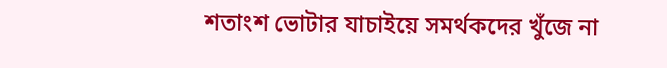শতাংশ ভোটার যাচাইয়ে সমর্থকদের খুঁজে না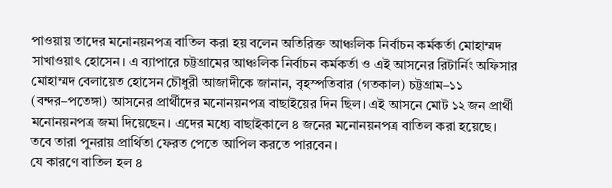পাওয়ায় তাদের মনোনয়নপত্র বাতিল করা হয় বলেন অতিরিক্ত আঞ্চলিক নির্বাচন কর্মকর্তা মোহাম্মদ সাখাওয়াৎ হোসেন। এ ব্যাপারে চট্টগ্রামের আঞ্চলিক নির্বাচন কর্মকর্তা ও এই আসনের রিটার্নিং অফিসার মোহাম্মদ বেলায়েত হোসেন চৌধুরী আজাদীকে জানান, বৃহস্পতিবার (গতকাল) চট্টগ্রাম–১১ (বন্দর–পতেঙ্গা) আসনের প্রার্থীদের মনোনয়নপত্র বাছাইয়ের দিন ছিল। এই আসনে মোট ১২ জন প্রার্থী মনোনয়নপত্র জমা দিয়েছেন। এদের মধ্যে বাছাইকালে ৪ জনের মনোনয়নপত্র বাতিল করা হয়েছে। তবে তারা পুনরায় প্রার্থিতা ফেরত পেতে আপিল করতে পারবেন।
যে কারণে বাতিল হল ৪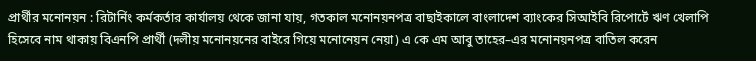প্রার্থীর মনোনয়ন : রিটার্নিং কর্মকর্তার কার্যালয় থেকে জানা যায়, গতকাল মনোনয়নপত্র বাছাইকালে বাংলাদেশ ব্যাংকের সিআইবি রিপোর্টে ঋণ খেলাপি হিসেবে নাম থাকায় বিএনপি প্রার্থী (দলীয় মনোনয়নের বাইরে গিয়ে মনোনেয়ন নেয়া) এ কে এম আবু তাহের–এর মনোনয়নপত্র বাতিল করেন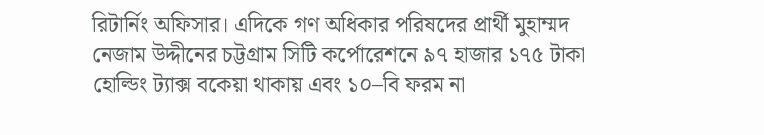রিটার্নিং অফিসার। এদিকে গণ অধিকার পরিষদের প্রার্থী মুহাম্মদ নেজাম উদ্দীনের চট্টগ্রাম সিটি কর্পোরেশনে ৯৭ হাজার ১৭৫ টাকা হোল্ডিং ট্যাক্স বকেয়া থাকায় এবং ১০–বি ফরম না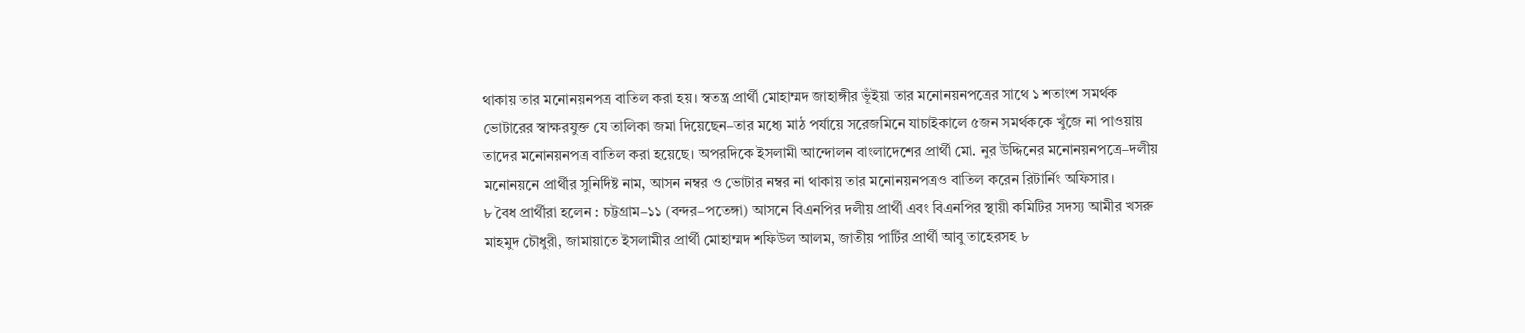থাকায় তার মনোনয়নপত্র বাতিল করা হয়। স্বতন্ত্র প্রার্থী মোহাম্মদ জাহাঙ্গীর ভূঁইয়া তার মনোনয়নপত্রের সাথে ১ শতাংশ সমর্থক ভোটারের স্বাক্ষরযুক্ত যে তালিকা জমা দিয়েছেন–তার মধ্যে মাঠ পর্যায়ে সরেজমিনে যাচাইকালে ৫জন সমর্থককে খুঁজে না পাওয়ায় তাদের মনোনয়নপত্র বাতিল করা হয়েছে। অপরদিকে ইসলামী আন্দোলন বাংলাদেশের প্রার্থী মো. নুর উদ্দিনের মনোনয়নপত্রে–দলীয় মনোনয়নে প্রার্থীর সুনির্দিষ্ট নাম, আসন নম্বর ও ভোটার নম্বর না থাকায় তার মনোনয়নপত্রও বাতিল করেন রিটার্নিং অফিসার।
৮ বৈধ প্রার্থীরা হলেন : চট্টগ্রাম–১১ (বন্দর–পতেঙ্গা) আসনে বিএনপির দলীয় প্রার্থী এবং বিএনপির স্থায়ী কমিটির সদস্য আমীর খসরু মাহমুদ চৌধুরী, জামায়াতে ইসলামীর প্রার্থী মোহাম্মদ শফিউল আলম, জাতীয় পার্টির প্রার্থী আবু তাহেরসহ ৮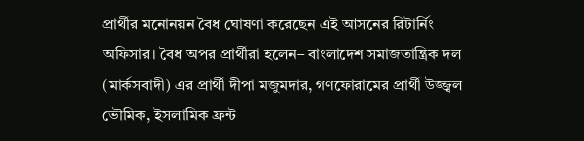প্রার্থীর মনোনয়ন বৈধ ঘোষণা করেছেন এই আসনের রিটার্নিং অফিসার। বৈধ অপর প্রার্থীরা হলেন– বাংলাদেশ সমাজতান্ত্রিক দল (মার্কসবাদী) এর প্রার্থী দীপা মজুমদার, গণফোরামের প্রার্থী উজ্জ্বল ভৌমিক, ইসলামিক ফ্রন্ট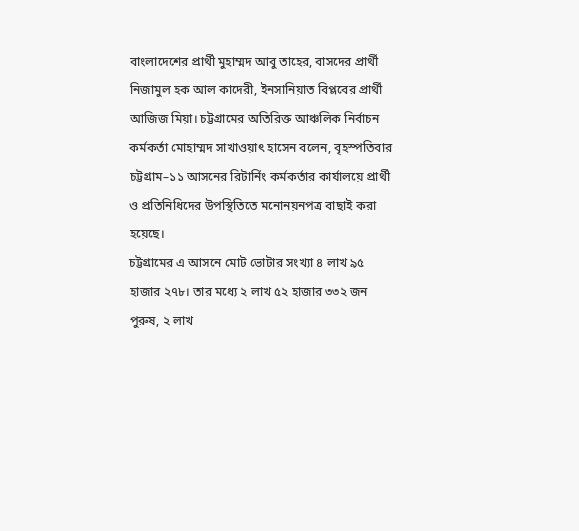বাংলাদেশের প্রার্থী মুহাম্মদ আবু তাহের, বাসদের প্রার্থী নিজামুল হক আল কাদেরী, ইনসানিয়াত বিপ্লবের প্রার্থী আজিজ মিয়া। চট্টগ্রামের অতিরিক্ত আঞ্চলিক নির্বাচন কর্মকর্তা মোহাম্মদ সাখাওয়াৎ হাসেন বলেন, বৃহস্পতিবার চট্টগ্রাম–১১ আসনের রিটার্নিং কর্মকর্তার কার্যালয়ে প্রার্থী ও প্রতিনিধিদের উপস্থিতিতে মনোনয়নপত্র বাছাই করা হয়েছে।
চট্টগ্রামের এ আসনে মোট ভোটার সংখ্যা ৪ লাখ ৯৫ হাজার ২৭৮। তার মধ্যে ২ লাখ ৫২ হাজার ৩৩২ জন পুরুষ, ২ লাখ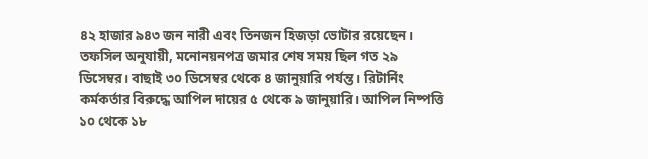৪২ হাজার ৯৪৩ জন নারী এবং তিনজন হিজড়া ভোটার রয়েছেন।
তফসিল অনুযায়ী, মনোনয়নপত্র জমার শেষ সময় ছিল গত ২৯ ডিসেম্বর। বাছাই ৩০ ডিসেম্বর থেকে ৪ জানুয়ারি পর্যন্ত। রিটার্নিং কর্মকর্তার বিরুদ্ধে আপিল দায়ের ৫ থেকে ৯ জানুয়ারি। আপিল নিষ্পত্তি ১০ থেকে ১৮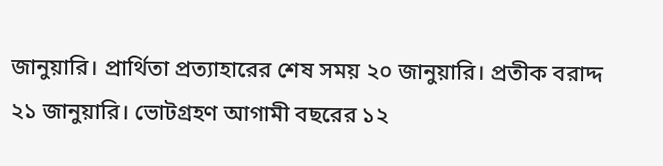জানুয়ারি। প্রার্থিতা প্রত্যাহারের শেষ সময় ২০ জানুয়ারি। প্রতীক বরাদ্দ ২১ জানুয়ারি। ভোটগ্রহণ আগামী বছরের ১২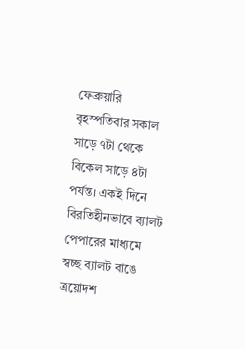ফেব্রুয়ারি বৃহস্পতিবার সকাল সাড়ে ৭টা থেকে বিকেল সাড়ে ৪টা পর্যন্ত। একই দিনে বিরতিহীনভাবে ব্যালট পেপারের মাধ্যমে স্বচ্ছ ব্যালট বাঙে ত্রয়োদশ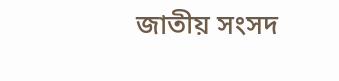জাতীয় সংসদ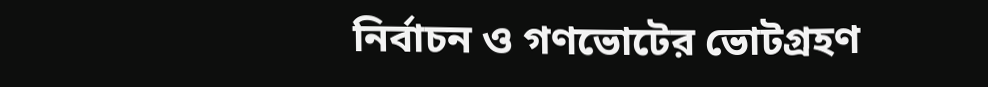নির্বাচন ও গণভোটের ভোটগ্রহণ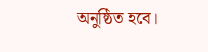অনুষ্ঠিত হবে।